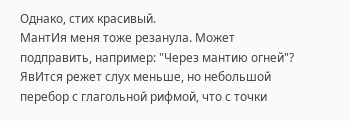Однако, стих красивый.
МантИя меня тоже резанула. Может подправить, например: "Через мантию огней"? ЯвИтся режет слух меньше, но небольшой перебор с глагольной рифмой, что с точки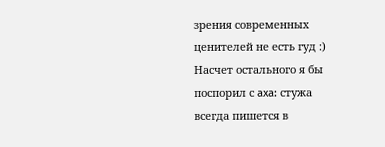зрения современных ценителей не есть гуд :)
Насчет остального я бы поспорил с axa: стужа всегда пишется в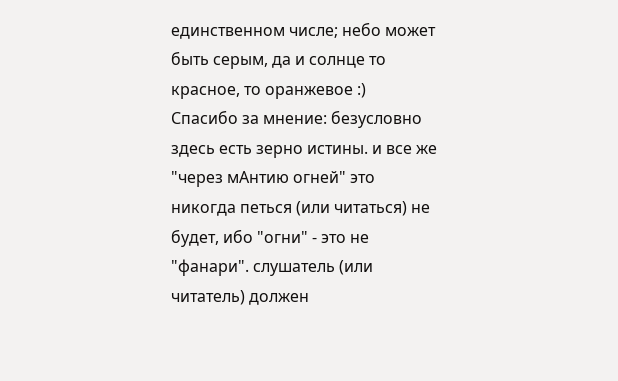единственном числе; небо может быть серым, да и солнце то красное, то оранжевое :)
Спасибо за мнение: безусловно здесь есть зерно истины. и все же "через мАнтию огней" это никогда петься (или читаться) не будет, ибо "огни" - это не "фанари". слушатель (или читатель) должен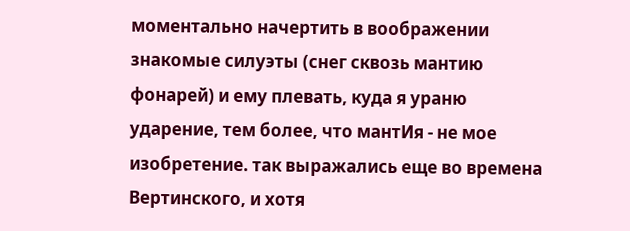моментально начертить в воображении знакомые силуэты (снег сквозь мантию фонарей) и ему плевать, куда я ураню ударение, тем более, что мантИя - не мое изобретение. так выражались еще во времена Вертинского, и хотя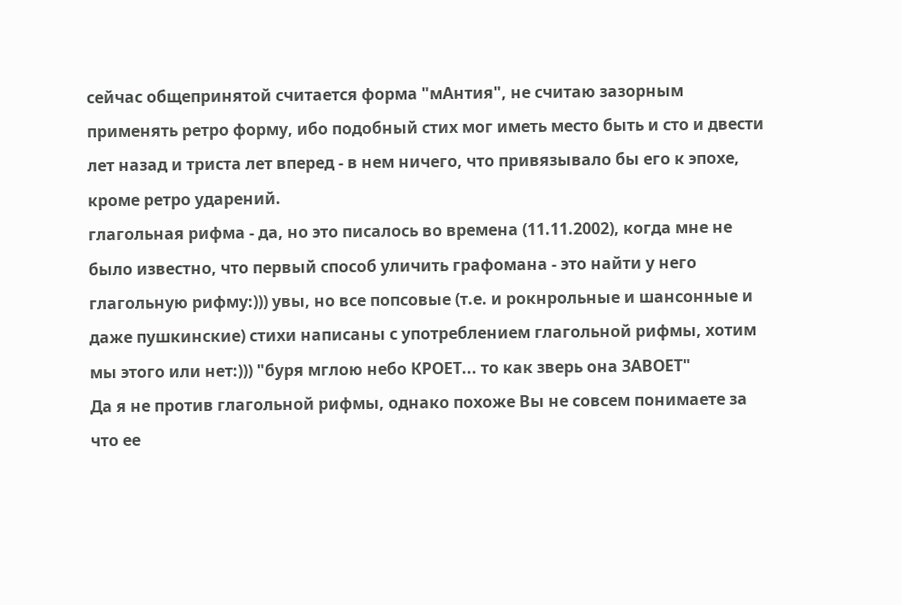сейчас общепринятой считается форма "мАнтия", не считаю зазорным применять ретро форму, ибо подобный стих мог иметь место быть и сто и двести лет назад и триста лет вперед - в нем ничего, что привязывало бы его к эпохе, кроме ретро ударений.
глагольная рифма - да, но это писалось во времена (11.11.2002), когда мне не было известно, что первый способ уличить графомана - это найти у него глагольную рифму:))) увы, но все попсовые (т.е. и рокнрольные и шансонные и даже пушкинские) стихи написаны с употреблением глагольной рифмы, хотим мы этого или нет:))) "буря мглою небо КРОЕТ... то как зверь она ЗАВОЕТ"
Да я не против глагольной рифмы, однако похоже Вы не совсем понимаете за что ее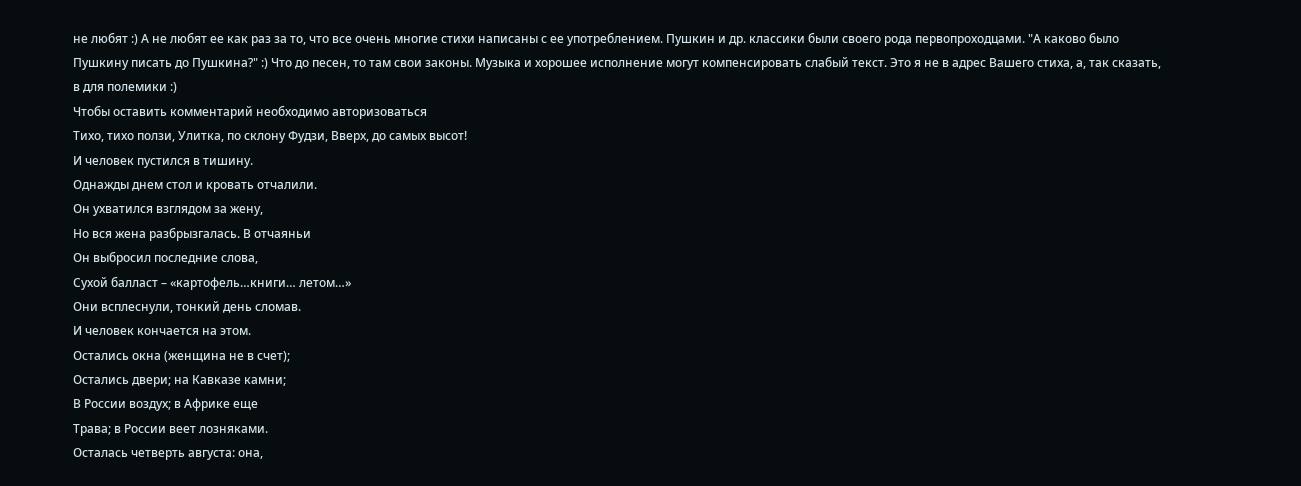не любят :) А не любят ее как раз за то, что все очень многие стихи написаны с ее употреблением. Пушкин и др. классики были своего рода первопроходцами. "А каково было Пушкину писать до Пушкина?" :) Что до песен, то там свои законы. Музыка и хорошее исполнение могут компенсировать слабый текст. Это я не в адрес Вашего стиха, а, так сказать, в для полемики :)
Чтобы оставить комментарий необходимо авторизоваться
Тихо, тихо ползи, Улитка, по склону Фудзи, Вверх, до самых высот!
И человек пустился в тишину.
Однажды днем стол и кровать отчалили.
Он ухватился взглядом за жену,
Но вся жена разбрызгалась. В отчаяньи
Он выбросил последние слова,
Сухой балласт – «картофель…книги… летом…»
Они всплеснули, тонкий день сломав.
И человек кончается на этом.
Остались окна (женщина не в счет);
Остались двери; на Кавказе камни;
В России воздух; в Африке еще
Трава; в России веет лозняками.
Осталась четверть августа: она,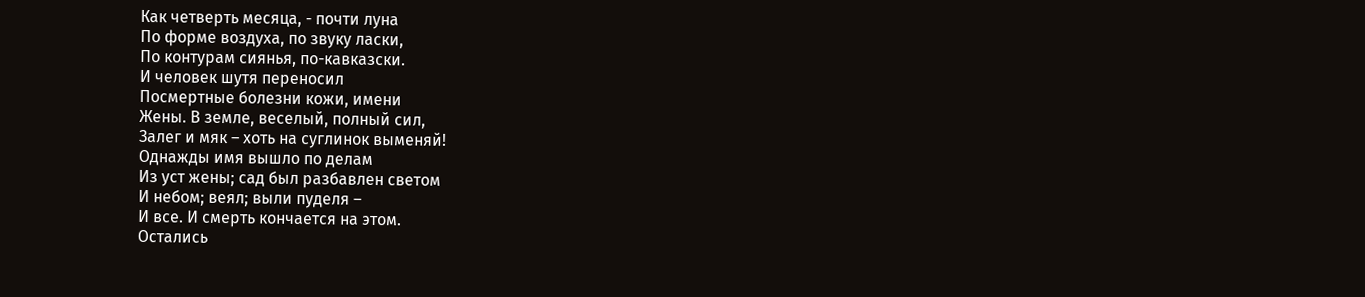Как четверть месяца, - почти луна
По форме воздуха, по звуку ласки,
По контурам сиянья, по-кавказски.
И человек шутя переносил
Посмертные болезни кожи, имени
Жены. В земле, веселый, полный сил,
Залег и мяк – хоть на суглинок выменяй!
Однажды имя вышло по делам
Из уст жены; сад был разбавлен светом
И небом; веял; выли пуделя –
И все. И смерть кончается на этом.
Остались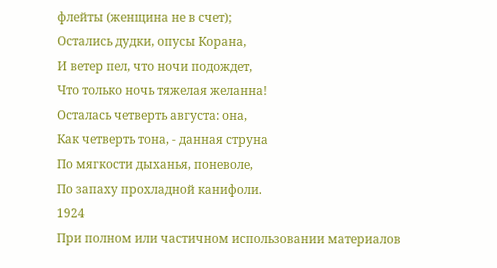флейты (женщина не в счет);
Остались дудки, опусы Корана,
И ветер пел, что ночи подождет,
Что только ночь тяжелая желанна!
Осталась четверть августа: она,
Как четверть тона, - данная струна
По мягкости дыханья, поневоле,
По запаху прохладной канифоли.
1924
При полном или частичном использовании материалов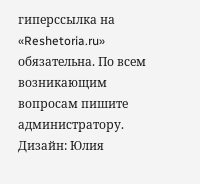гиперссылка на «Reshetoria.ru» обязательна. По всем возникающим вопросам пишите администратору.
Дизайн: Юлия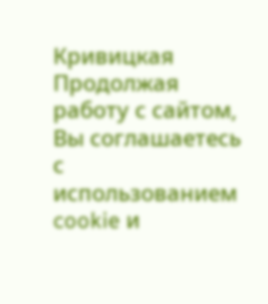Кривицкая
Продолжая работу с сайтом, Вы соглашаетесь с использованием cookie и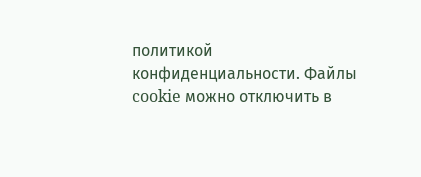политикой конфиденциальности. Файлы cookie можно отключить в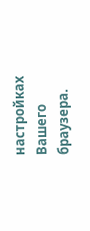настройках Вашего браузера.